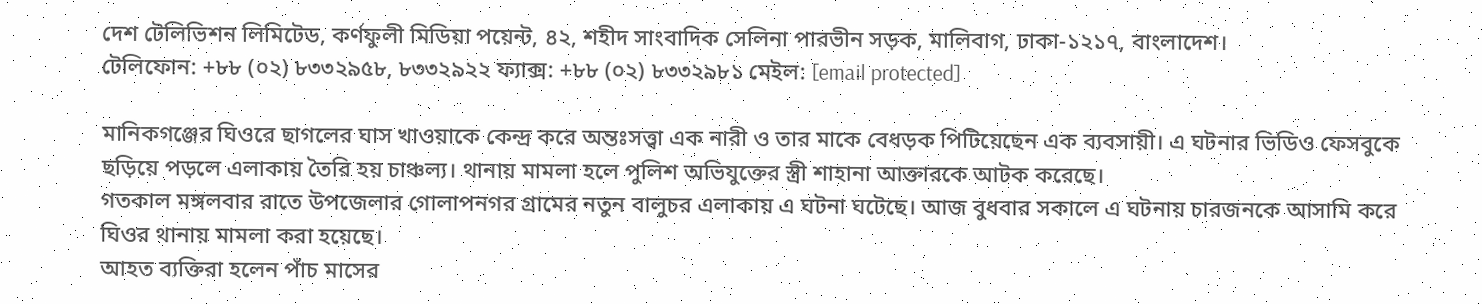দেশ টেলিভিশন লিমিটেড, কর্ণফুলী মিডিয়া পয়েন্ট, ৪২, শহীদ সাংবাদিক সেলিনা পারভীন সড়ক, মালিবাগ, ঢাকা-১২১৭, বাংলাদেশ।
টেলিফোন: +৮৮ (০২) ৮৩৩২৯৫৮, ৮৩৩২৯২২ ফ্যাক্স: +৮৮ (০২) ৮৩৩২৯৮১ মেইল: [email protected]

মানিকগঞ্জের ঘিওরে ছাগলের ঘাস খাওয়াকে কেন্দ্র করে অন্তঃসত্ত্বা এক নারী ও তার মাকে বেধড়ক পিটিয়েছেন এক ব্যবসায়ী। এ ঘটনার ভিডিও ফেসবুকে ছড়িয়ে পড়লে এলাকায় তৈরি হয় চাঞ্চল্য। থানায় মামলা হলে পুলিশ অভিযুক্তের স্ত্রী শাহানা আক্তারকে আটক করেছে।
গতকাল মঙ্গলবার রাতে উপজেলার গোলাপনগর গ্রামের নতুন বালুচর এলাকায় এ ঘটনা ঘটেছে। আজ বুধবার সকালে এ ঘটনায় চারজনকে আসামি করে ঘিওর থানায় মামলা করা হয়েছে।
আহত ব্যক্তিরা হলেন পাঁচ মাসের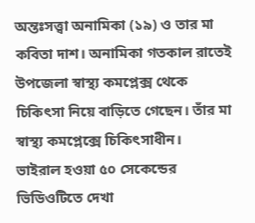অন্তঃসত্ত্বা অনামিকা (১৯) ও তার মা কবিতা দাশ। অনামিকা গতকাল রাতেই উপজেলা স্বাস্থ্য কমপ্লেক্স থেকে চিকিৎসা নিয়ে বাড়িতে গেছেন। তাঁর মা স্বাস্থ্য কমপ্লেক্সে চিকিৎসাধীন।
ভাইরাল হওয়া ৫০ সেকেন্ডের ভিডিওটিতে দেখা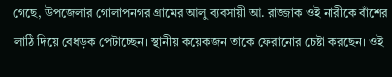গেছে, উপজেলার গোলাপনগর গ্রামের আলু ব্যবসায়ী আ. রাজ্জাক ওই নারীকে বাঁশের লাঠি দিয়ে বেধড়ক পেটাচ্ছেন। স্থানীয় কয়েকজন তাকে ফেরানোর চেষ্টা করছেন। ওই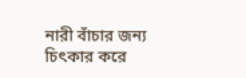নারী বাঁচার জন্য চিৎকার করে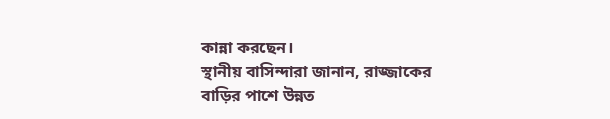কান্না করছেন।
স্থানীয় বাসিন্দারা জানান, রাজ্জাকের বাড়ির পাশে উন্নত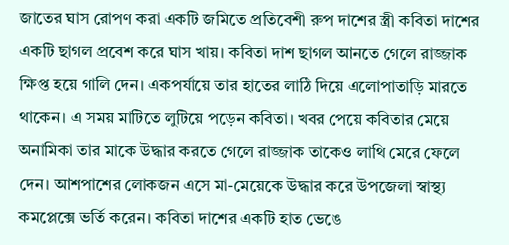জাতের ঘাস রোপণ করা একটি জমিতে প্রতিবেশী রুপ দাশের স্ত্রী কবিতা দাশের একটি ছাগল প্রবেশ করে ঘাস খায়। কবিতা দাশ ছাগল আনতে গেলে রাজ্জাক ক্ষিপ্ত হয়ে গালি দেন। একপর্যায়ে তার হাতের লাঠি দিয়ে এলোপাতাড়ি মারতে থাকেন। এ সময় মাটিতে লুটিয়ে পড়েন কবিতা। খবর পেয়ে কবিতার মেয়ে অনামিকা তার মাকে উদ্ধার করতে গেলে রাজ্জাক তাকেও লাথি মেরে ফেলে দেন। আশপাশের লোকজন এসে মা-মেয়েকে উদ্ধার করে উপজেলা স্বাস্থ্য কমপ্লেক্সে ভর্তি করেন। কবিতা দাশের একটি হাত ভেঙে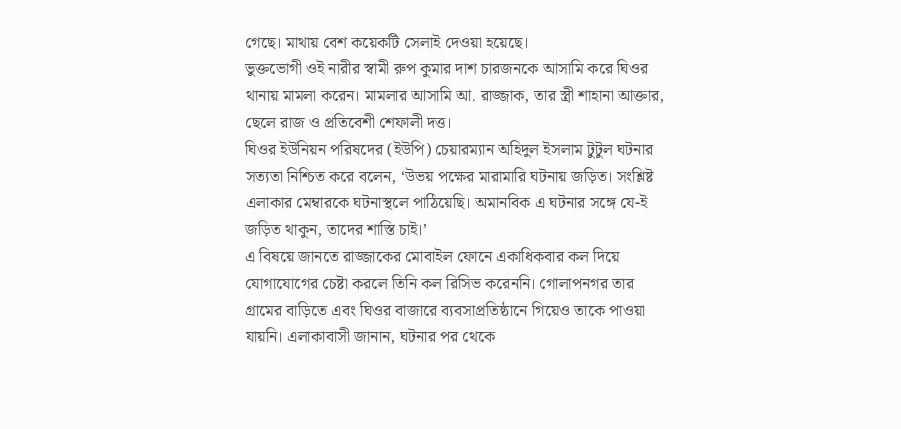গেছে। মাথায় বেশ কয়েকটি সেলাই দেওয়া হয়েছে।
ভুক্তভোগী ওই নারীর স্বামী রুপ কুমার দাশ চারজনকে আসামি করে ঘিওর থানায় মামলা করেন। মামলার আসামি আ. রাজ্জাক, তার স্ত্রী শাহানা আক্তার, ছেলে রাজ ও প্রতিবেশী শেফালী দত্ত।
ঘিওর ইউনিয়ন পরিষদের (ইউপি) চেয়ারম্যান অহিদুল ইসলাম টুটুল ঘটনার সত্যতা নিশ্চিত করে বলেন, ‘উভয় পক্ষের মারামারি ঘটনায় জড়িত। সংশ্লিষ্ট এলাকার মেম্বারকে ঘটনাস্থলে পাঠিয়েছি। অমানবিক এ ঘটনার সঙ্গে যে-ই জড়িত থাকুন, তাদের শাস্তি চাই।’
এ বিষয়ে জানতে রাজ্জাকের মোবাইল ফোনে একাধিকবার কল দিয়ে যোগাযোগের চেষ্টা করলে তিনি কল রিসিভ করেননি। গোলাপনগর তার গ্রামের বাড়িতে এবং ঘিওর বাজারে ব্যবসাপ্রতিষ্ঠানে গিয়েও তাকে পাওয়া যায়নি। এলাকাবাসী জানান, ঘটনার পর থেকে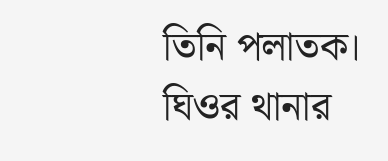তিনি পলাতক।
ঘিওর থানার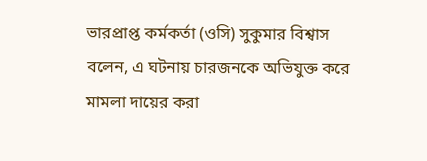ভারপ্রাপ্ত কর্মকর্তা (ওসি) সুকুমার বিশ্বাস বলেন, এ ঘটনায় চারজনকে অভিযুক্ত করে মামলা দায়ের করা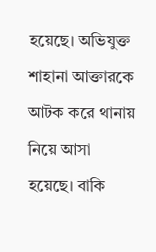হয়েছে। অভিযুক্ত শাহানা আক্তারকে আটক করে থানায় নিয়ে আসা হয়েছে। বাকি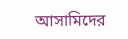আসামিদের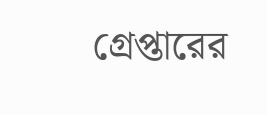গ্রেপ্তারের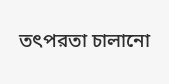তৎপরতা চালানো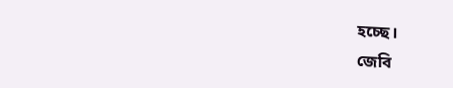হচ্ছে।
জেবি